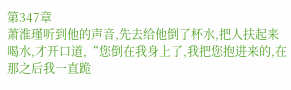第347章
萧淮瑾听到他的声音,先去给他倒了杯水,把人扶起来喝水,才开口道,“您倒在我身上了,我把您抱进来的,在那之后我一直跪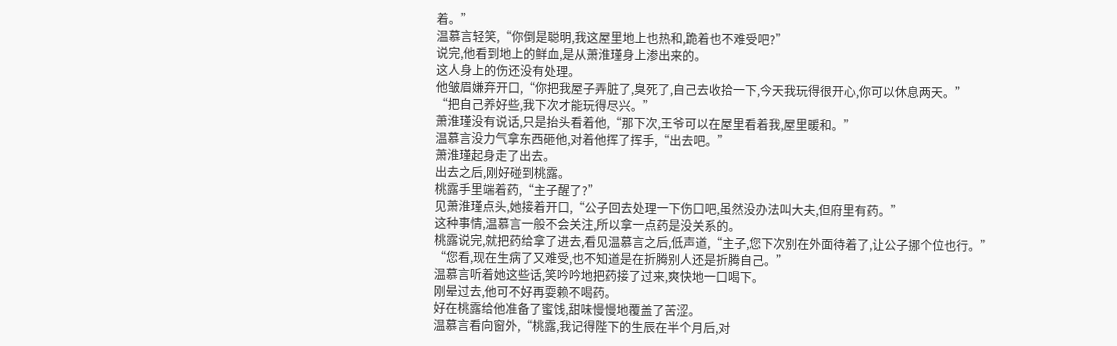着。”
温慕言轻笑,“你倒是聪明,我这屋里地上也热和,跪着也不难受吧?”
说完,他看到地上的鲜血,是从萧淮瑾身上渗出来的。
这人身上的伤还没有处理。
他皱眉嫌弃开口,“你把我屋子弄脏了,臭死了,自己去收拾一下,今天我玩得很开心,你可以休息两天。”
“把自己养好些,我下次才能玩得尽兴。”
萧淮瑾没有说话,只是抬头看着他,“那下次,王爷可以在屋里看着我,屋里暖和。”
温慕言没力气拿东西砸他,对着他挥了挥手,“出去吧。”
萧淮瑾起身走了出去。
出去之后,刚好碰到桃露。
桃露手里端着药,“主子醒了?”
见萧淮瑾点头,她接着开口,“公子回去处理一下伤口吧,虽然没办法叫大夫,但府里有药。”
这种事情,温慕言一般不会关注,所以拿一点药是没关系的。
桃露说完,就把药给拿了进去,看见温慕言之后,低声道,“主子,您下次别在外面待着了,让公子挪个位也行。”
“您看,现在生病了又难受,也不知道是在折腾别人还是折腾自己。”
温慕言听着她这些话,笑吟吟地把药接了过来,爽快地一口喝下。
刚晕过去,他可不好再耍赖不喝药。
好在桃露给他准备了蜜饯,甜味慢慢地覆盖了苦涩。
温慕言看向窗外,“桃露,我记得陛下的生辰在半个月后,对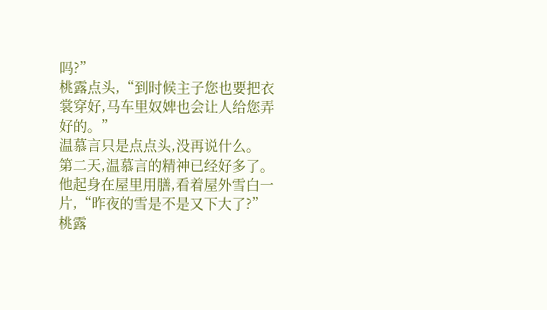吗?”
桃露点头,“到时候主子您也要把衣裳穿好,马车里奴婢也会让人给您弄好的。”
温慕言只是点点头,没再说什么。
第二天,温慕言的精神已经好多了。
他起身在屋里用膳,看着屋外雪白一片,“昨夜的雪是不是又下大了?”
桃露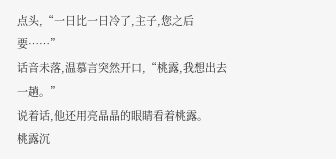点头,“一日比一日冷了,主子,您之后要……”
话音未落,温慕言突然开口,“桃露,我想出去一趟。”
说着话,他还用亮晶晶的眼睛看着桃露。
桃露沉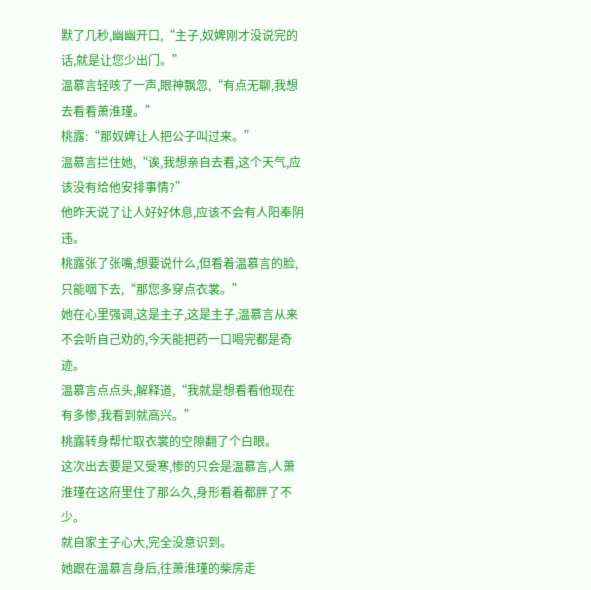默了几秒,幽幽开口,“主子,奴婢刚才没说完的话,就是让您少出门。”
温慕言轻咳了一声,眼神飘忽,“有点无聊,我想去看看萧淮瑾。”
桃露:“那奴婢让人把公子叫过来。”
温慕言拦住她,“诶,我想亲自去看,这个天气,应该没有给他安排事情?”
他昨天说了让人好好休息,应该不会有人阳奉阴违。
桃露张了张嘴,想要说什么,但看着温慕言的脸,只能咽下去,“那您多穿点衣裳。”
她在心里强调,这是主子,这是主子,温慕言从来不会听自己劝的,今天能把药一口喝完都是奇迹。
温慕言点点头,解释道,“我就是想看看他现在有多惨,我看到就高兴。”
桃露转身帮忙取衣裳的空隙翻了个白眼。
这次出去要是又受寒,惨的只会是温慕言,人萧淮瑾在这府里住了那么久,身形看着都胖了不少。
就自家主子心大,完全没意识到。
她跟在温慕言身后,往萧淮瑾的柴房走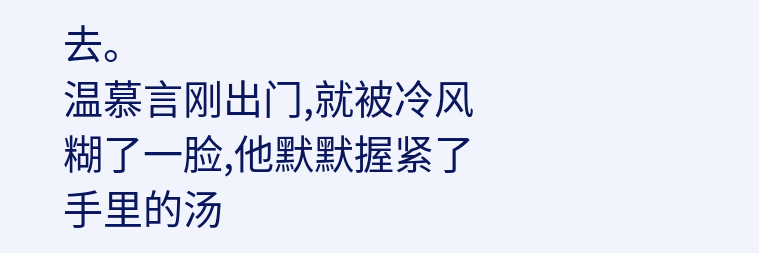去。
温慕言刚出门,就被冷风糊了一脸,他默默握紧了手里的汤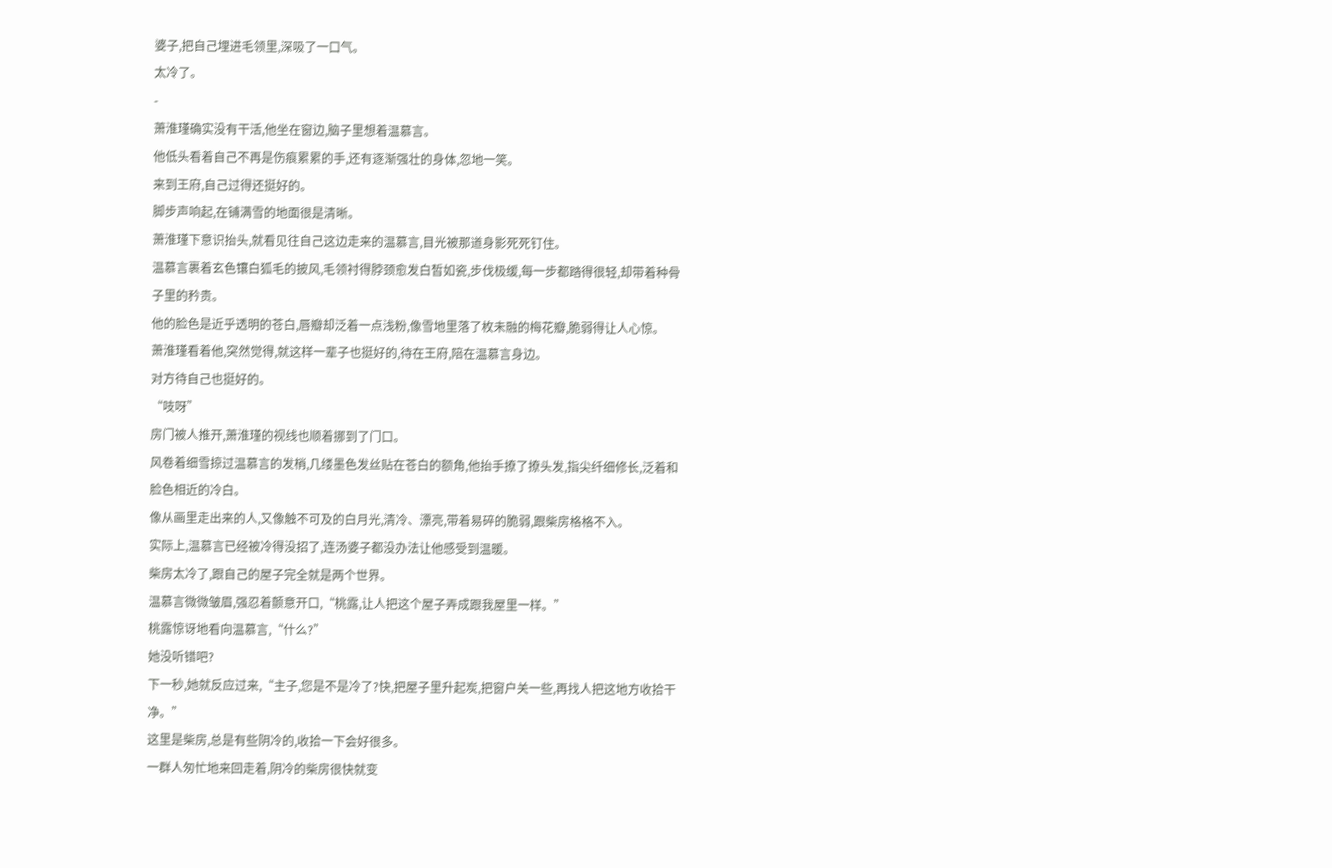婆子,把自己埋进毛领里,深吸了一口气。
太冷了。
-
萧淮瑾确实没有干活,他坐在窗边,脑子里想着温慕言。
他低头看着自己不再是伤痕累累的手,还有逐渐强壮的身体,忽地一笑。
来到王府,自己过得还挺好的。
脚步声响起,在铺满雪的地面很是清晰。
萧淮瑾下意识抬头,就看见往自己这边走来的温慕言,目光被那道身影死死钉住。
温慕言裹着玄色镶白狐毛的披风,毛领衬得脖颈愈发白皙如瓷,步伐极缓,每一步都踏得很轻,却带着种骨子里的矜贵。
他的脸色是近乎透明的苍白,唇瓣却泛着一点浅粉,像雪地里落了枚未融的梅花瓣,脆弱得让人心惊。
萧淮瑾看着他,突然觉得,就这样一辈子也挺好的,待在王府,陪在温慕言身边。
对方待自己也挺好的。
“吱呀”
房门被人推开,萧淮瑾的视线也顺着挪到了门口。
风卷着细雪掠过温慕言的发梢,几缕墨色发丝贴在苍白的额角,他抬手撩了撩头发,指尖纤细修长,泛着和脸色相近的冷白。
像从画里走出来的人,又像触不可及的白月光,清冷、漂亮,带着易碎的脆弱,跟柴房格格不入。
实际上,温慕言已经被冷得没招了,连汤婆子都没办法让他感受到温暖。
柴房太冷了,跟自己的屋子完全就是两个世界。
温慕言微微皱眉,强忍着颤意开口,“桃露,让人把这个屋子弄成跟我屋里一样。”
桃露惊讶地看向温慕言,“什么?”
她没听错吧?
下一秒,她就反应过来,“主子,您是不是冷了?快,把屋子里升起炭,把窗户关一些,再找人把这地方收拾干净。”
这里是柴房,总是有些阴冷的,收拾一下会好很多。
一群人匆忙地来回走着,阴冷的柴房很快就变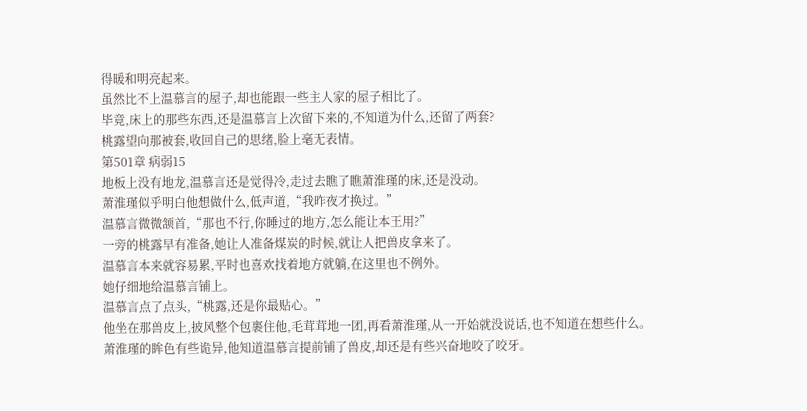得暖和明亮起来。
虽然比不上温慕言的屋子,却也能跟一些主人家的屋子相比了。
毕竟,床上的那些东西,还是温慕言上次留下来的,不知道为什么,还留了两套?
桃露望向那被套,收回自己的思绪,脸上毫无表情。
第501章 病弱15
地板上没有地龙,温慕言还是觉得冷,走过去瞧了瞧萧淮瑾的床,还是没动。
萧淮瑾似乎明白他想做什么,低声道,“我昨夜才换过。”
温慕言微微颔首,“那也不行,你睡过的地方,怎么能让本王用?”
一旁的桃露早有准备,她让人准备煤炭的时候,就让人把兽皮拿来了。
温慕言本来就容易累,平时也喜欢找着地方就躺,在这里也不例外。
她仔细地给温慕言铺上。
温慕言点了点头,“桃露,还是你最贴心。”
他坐在那兽皮上,披风整个包裹住他,毛茸茸地一团,再看萧淮瑾,从一开始就没说话,也不知道在想些什么。
萧淮瑾的眸色有些诡异,他知道温慕言提前铺了兽皮,却还是有些兴奋地咬了咬牙。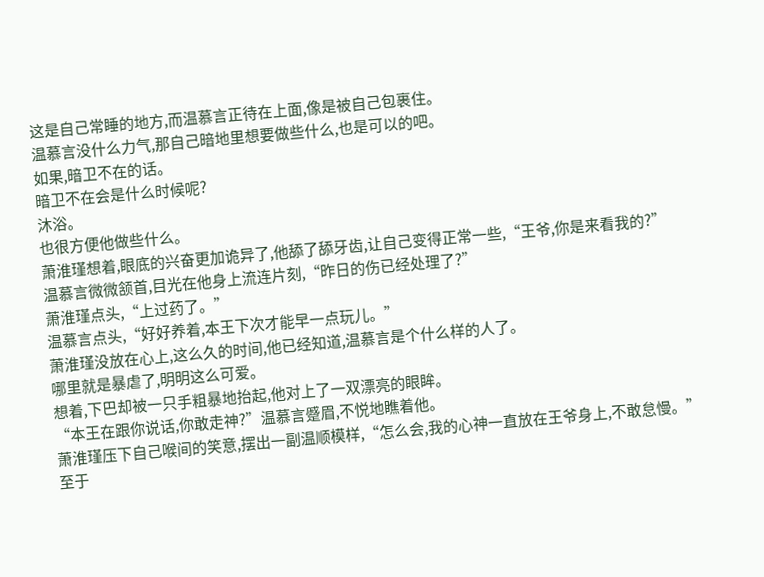这是自己常睡的地方,而温慕言正待在上面,像是被自己包裹住。
温慕言没什么力气,那自己暗地里想要做些什么,也是可以的吧。
如果,暗卫不在的话。
暗卫不在会是什么时候呢?
沐浴。
也很方便他做些什么。
萧淮瑾想着,眼底的兴奋更加诡异了,他舔了舔牙齿,让自己变得正常一些,“王爷,你是来看我的?”
温慕言微微颔首,目光在他身上流连片刻,“昨日的伤已经处理了?”
萧淮瑾点头,“上过药了。”
温慕言点头,“好好养着,本王下次才能早一点玩儿。”
萧淮瑾没放在心上,这么久的时间,他已经知道,温慕言是个什么样的人了。
哪里就是暴虐了,明明这么可爱。
想着,下巴却被一只手粗暴地抬起,他对上了一双漂亮的眼眸。
“本王在跟你说话,你敢走神?”温慕言蹙眉,不悦地瞧着他。
萧淮瑾压下自己喉间的笑意,摆出一副温顺模样,“怎么会,我的心神一直放在王爷身上,不敢怠慢。”
至于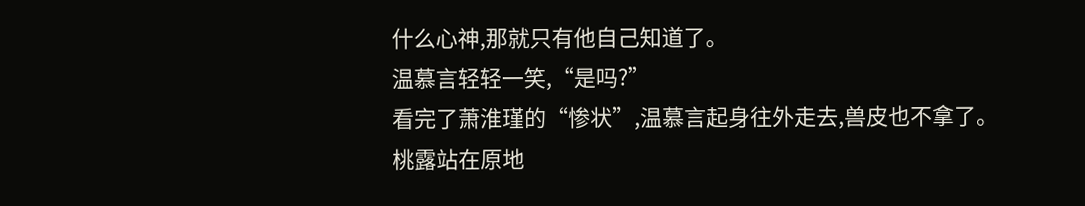什么心神,那就只有他自己知道了。
温慕言轻轻一笑,“是吗?”
看完了萧淮瑾的“惨状”,温慕言起身往外走去,兽皮也不拿了。
桃露站在原地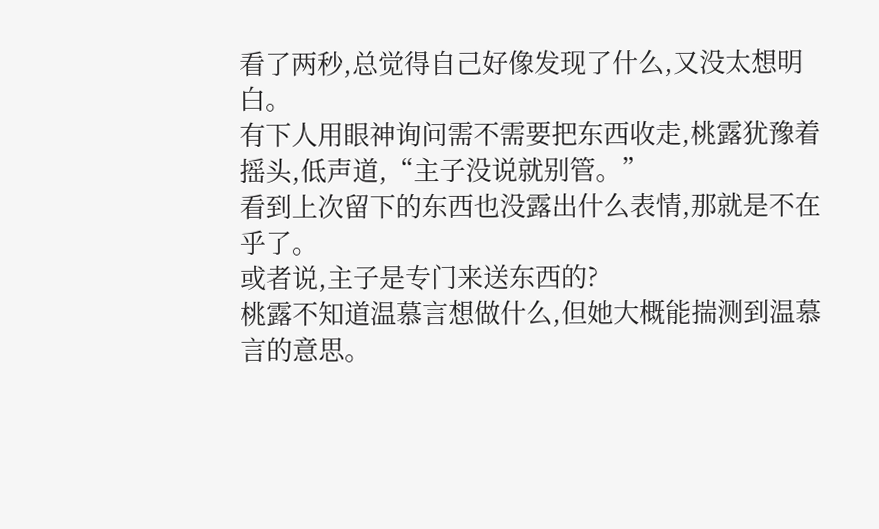看了两秒,总觉得自己好像发现了什么,又没太想明白。
有下人用眼神询问需不需要把东西收走,桃露犹豫着摇头,低声道,“主子没说就别管。”
看到上次留下的东西也没露出什么表情,那就是不在乎了。
或者说,主子是专门来送东西的?
桃露不知道温慕言想做什么,但她大概能揣测到温慕言的意思。